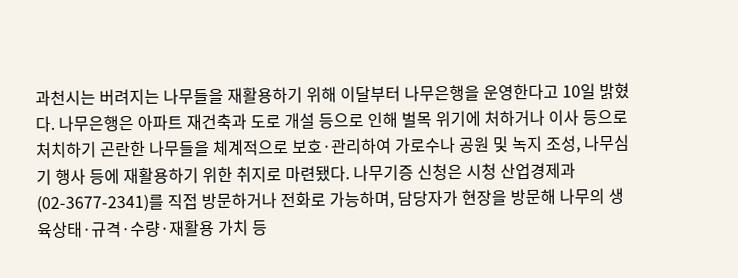과천시는 버려지는 나무들을 재활용하기 위해 이달부터 나무은행을 운영한다고 10일 밝혔다. 나무은행은 아파트 재건축과 도로 개설 등으로 인해 벌목 위기에 처하거나 이사 등으로 처치하기 곤란한 나무들을 체계적으로 보호·관리하여 가로수나 공원 및 녹지 조성, 나무심기 행사 등에 재활용하기 위한 취지로 마련됐다. 나무기증 신청은 시청 산업경제과(02-3677-2341)를 직접 방문하거나 전화로 가능하며, 담당자가 현장을 방문해 나무의 생육상태·규격·수량·재활용 가치 등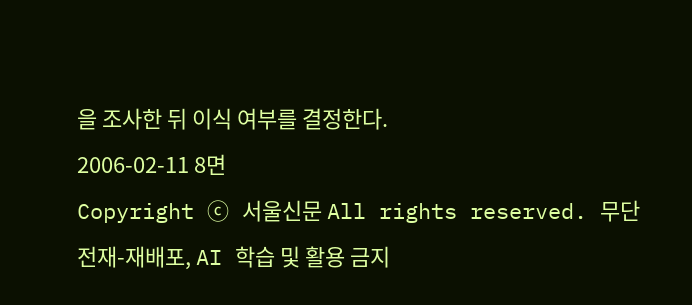을 조사한 뒤 이식 여부를 결정한다.
2006-02-11 8면
Copyright ⓒ 서울신문 All rights reserved. 무단 전재-재배포, AI 학습 및 활용 금지